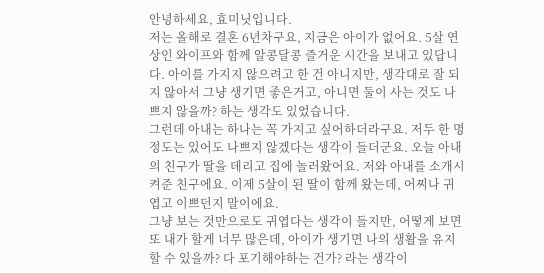안녕하세요, 효미닛입니다.
저는 올해로 결혼 6년차구요, 지금은 아이가 없어요. 5살 연상인 와이프와 함께 알콩달콩 즐거운 시간을 보내고 있답니다. 아이를 가지지 않으려고 한 건 아니지만, 생각대로 잘 되지 않아서 그냥 생기면 좋은거고, 아니면 둘이 사는 것도 나쁘지 않을까? 하는 생각도 있었습니다.
그런데 아내는 하나는 꼭 가지고 싶어하더라구요. 저두 한 명 정도는 있어도 나쁘지 않겠다는 생각이 들더군요. 오늘 아내의 친구가 딸을 데리고 집에 놀러왔어요. 저와 아내를 소개시켜준 친구에요. 이제 5살이 된 딸이 함께 왔는데, 어찌나 귀엽고 이쁘던지 말이에요.
그냥 보는 것만으로도 귀엽다는 생각이 들지만, 어떻게 보면 또 내가 할게 너무 많은데, 아이가 생기면 나의 생활을 유지할 수 있을까? 다 포기해야하는 건가? 라는 생각이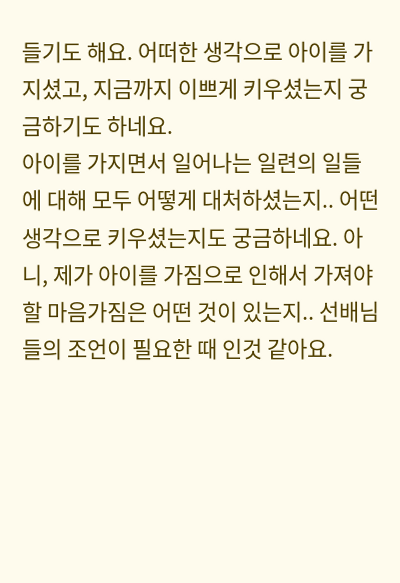들기도 해요. 어떠한 생각으로 아이를 가지셨고, 지금까지 이쁘게 키우셨는지 궁금하기도 하네요.
아이를 가지면서 일어나는 일련의 일들에 대해 모두 어떻게 대처하셨는지.. 어떤 생각으로 키우셨는지도 궁금하네요. 아니, 제가 아이를 가짐으로 인해서 가져야할 마음가짐은 어떤 것이 있는지.. 선배님들의 조언이 필요한 때 인것 같아요.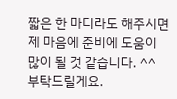짧은 한 마디라도 해주시면 제 마음에 준비에 도움이 많이 될 것 같습니다. ^^ 부탁드릴게요.